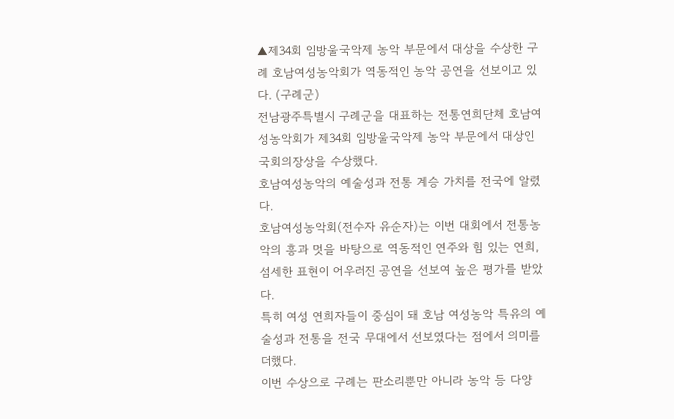▲제34회 임방울국악제 농악 부문에서 대상을 수상한 구례 호남여성농악회가 역동적인 농악 공연을 선보이고 있다. (구례군)
전남광주특별시 구례군을 대표하는 전통연희단체 호남여성농악회가 제34회 임방울국악제 농악 부문에서 대상인 국회의장상을 수상했다.
호남여성농악의 예술성과 전통 계승 가치를 전국에 알렸다.
호남여성농악회(전수자 유순자)는 이번 대회에서 전통농악의 흥과 멋을 바탕으로 역동적인 연주와 힘 있는 연희, 섬세한 표현이 어우러진 공연을 선보여 높은 평가를 받았다.
특히 여성 연희자들이 중심이 돼 호남 여성농악 특유의 예술성과 전통을 전국 무대에서 선보였다는 점에서 의미를 더했다.
이번 수상으로 구례는 판소리뿐만 아니라 농악 등 다양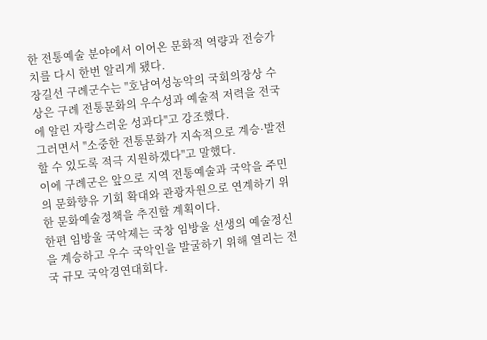한 전통예술 분야에서 이어온 문화적 역량과 전승가치를 다시 한번 알리게 됐다.
장길선 구례군수는 "호남여성농악의 국회의장상 수상은 구례 전통문화의 우수성과 예술적 저력을 전국에 알린 자랑스러운 성과다"고 강조했다.
그러면서 "소중한 전통문화가 지속적으로 계승·발전할 수 있도록 적극 지원하겠다"고 말했다.
이에 구례군은 앞으로 지역 전통예술과 국악을 주민의 문화향유 기회 확대와 관광자원으로 연계하기 위한 문화예술정책을 추진할 계획이다.
한편 임방울 국악제는 국창 임방울 선생의 예술정신을 계승하고 우수 국악인을 발굴하기 위해 열리는 전국 규모 국악경연대회다.